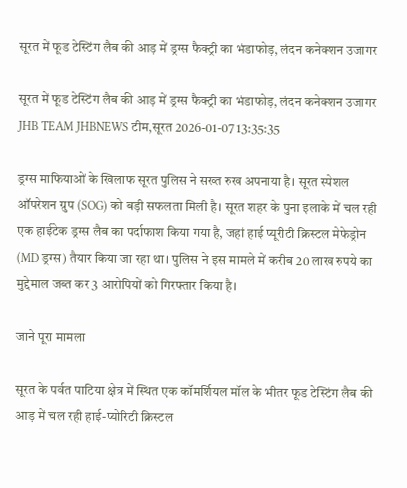सूरत में फूड टेस्टिंग लैब की आड़ में ड्रग्स फैक्ट्री का भंडाफोड़, लंदन कनेक्शन उजागर

सूरत में फूड टेस्टिंग लैब की आड़ में ड्रग्स फैक्ट्री का भंडाफोड़, लंदन कनेक्शन उजागर
JHB TEAM JHBNEWS टीम,सूरत 2026-01-07 13:35:35

ड्रग्स माफियाओं के खिलाफ सूरत पुलिस ने सख्त रुख अपनाया है। सूरत स्पेशल ऑपरेशन ग्रुप (SOG) को बड़ी सफलता मिली है। सूरत शहर के पुना इलाके में चल रही एक हाईटेक ड्रग्स लैब का पर्दाफाश किया गया है, जहां हाई प्यूरीटी क्रिस्टल मेफेड्रोन (MD ड्रग्स) तैयार किया जा रहा था। पुलिस ने इस मामले में करीब 20 लाख रुपये का मुद्देमाल जब्त कर 3 आरोपियों को गिरफ्तार किया है।

जाने पूरा मामला

सूरत के पर्वत पाटिया क्षेत्र में स्थित एक कॉमर्शियल मॉल के भीतर फूड टेस्टिंग लैब की आड़ में चल रही हाई-प्योरिटी क्रिस्टल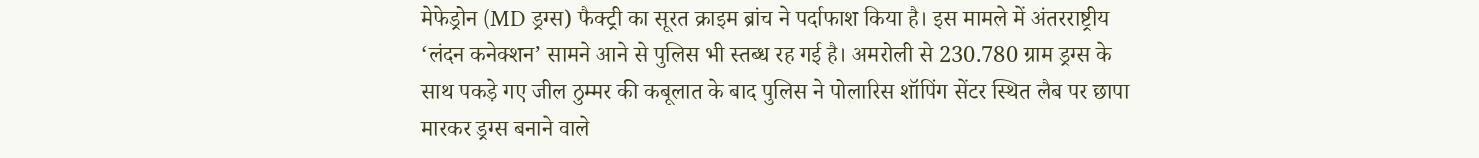मेफेड्रोन (MD ड्रग्स) फैक्ट्री का सूरत क्राइम ब्रांच ने पर्दाफाश किया है। इस मामले में अंतरराष्ट्रीय ‘लंदन कनेक्शन’ सामने आने से पुलिस भी स्तब्ध रह गई है। अमरोली से 230.780 ग्राम ड्रग्स के साथ पकड़े गए जील ठुम्मर की कबूलात के बाद पुलिस ने पोलारिस शॉपिंग सेंटर स्थित लैब पर छापा मारकर ड्रग्स बनाने वाले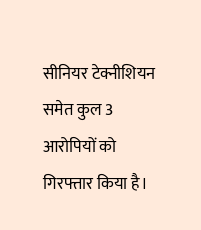सीनियर टेक्नीशियन समेत कुल 3 आरोपियों को गिरफ्तार किया है।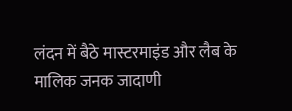लंदन में बैठे मास्टरमाइंड और लैब के मालिक जनक जादाणी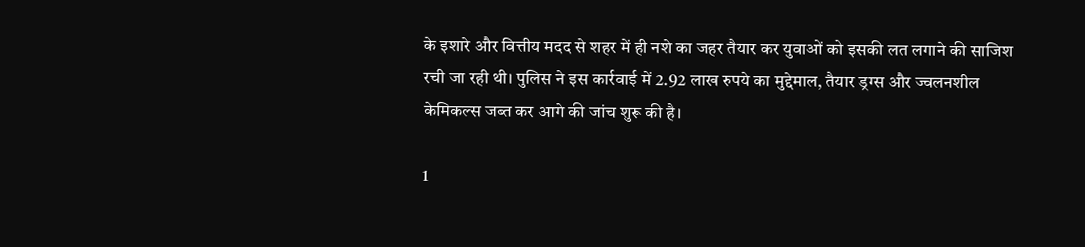के इशारे और वित्तीय मदद से शहर में ही नशे का जहर तैयार कर युवाओं को इसकी लत लगाने की साजिश रची जा रही थी। पुलिस ने इस कार्रवाई में 2.92 लाख रुपये का मुद्देमाल, तैयार ड्रग्स और ज्वलनशील केमिकल्स जब्त कर आगे की जांच शुरू की है।

1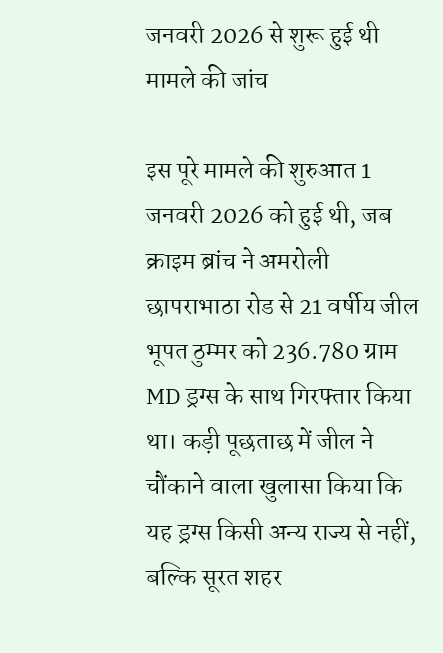जनवरी 2026 से शुरू हुई थी मामले की जांच

इस पूरे मामले की शुरुआत 1 जनवरी 2026 को हुई थी, जब क्राइम ब्रांच ने अमरोली छापराभाठा रोड से 21 वर्षीय जील भूपत ठुम्मर को 236.780 ग्राम MD ड्रग्स के साथ गिरफ्तार किया था। कड़ी पूछताछ में जील ने चौंकाने वाला खुलासा किया कि यह ड्रग्स किसी अन्य राज्य से नहीं, बल्कि सूरत शहर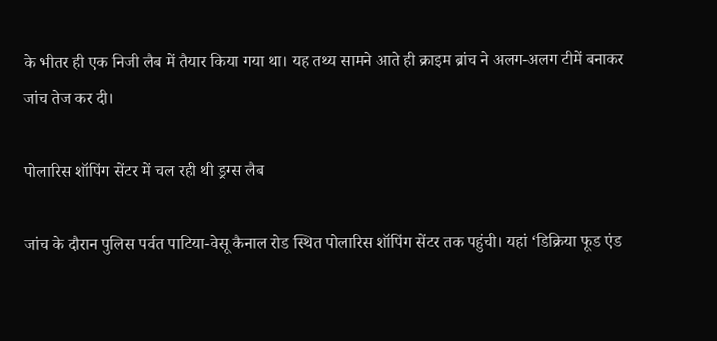के भीतर ही एक निजी लैब में तैयार किया गया था। यह तथ्य सामने आते ही क्राइम ब्रांच ने अलग-अलग टीमें बनाकर जांच तेज कर दी।

पोलारिस शॉपिंग सेंटर में चल रही थी ड्रग्स लैब

जांच के दौरान पुलिस पर्वत पाटिया-वेसू कैनाल रोड स्थित पोलारिस शॉपिंग सेंटर तक पहुंची। यहां ‘डिक्रिया फूड एंड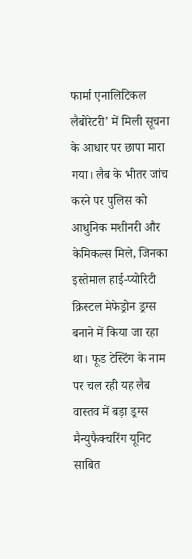फार्मा एनालिटिकल लैबोरेटरी’ में मिली सूचना के आधार पर छापा मारा गया। लैब के भीतर जांच करने पर पुलिस को आधुनिक मशीनरी और केमिकल्स मिले, जिनका इस्तेमाल हाई-प्योरिटी क्रिस्टल मेफेड्रोन ड्रग्स बनाने में किया जा रहा था। फूड टेस्टिंग के नाम पर चल रही यह लैब वास्तव में बड़ा ड्रग्स मैन्युफैक्चरिंग यूनिट साबित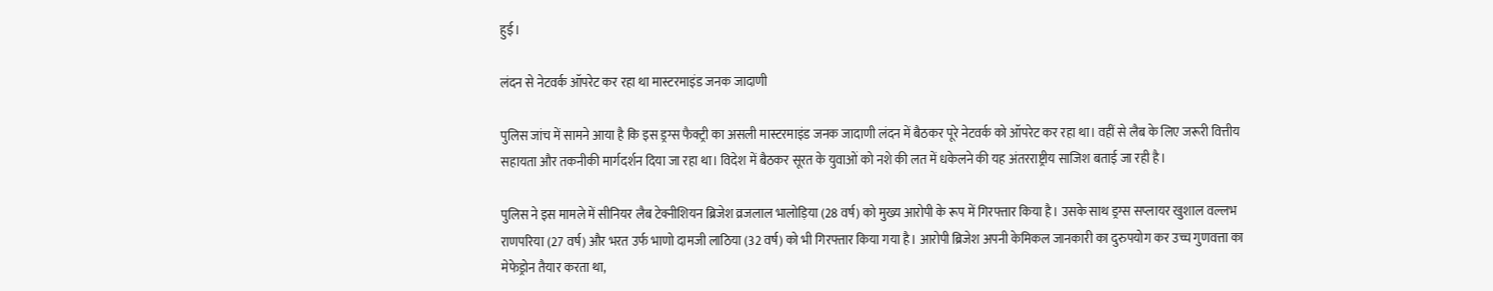हुई।

लंदन से नेटवर्क ऑपरेट कर रहा था मास्टरमाइंड जनक जादाणी

पुलिस जांच में सामने आया है कि इस ड्रग्स फैक्ट्री का असली मास्टरमाइंड जनक जादाणी लंदन में बैठकर पूरे नेटवर्क को ऑपरेट कर रहा था। वहीं से लैब के लिए जरूरी वित्तीय सहायता और तकनीकी मार्गदर्शन दिया जा रहा था। विदेश में बैठकर सूरत के युवाओं को नशे की लत में धकेलने की यह अंतरराष्ट्रीय साजिश बताई जा रही है।

पुलिस ने इस मामले में सीनियर लैब टेक्नीशियन ब्रिजेश व्रजलाल भालोड़िया (28 वर्ष) को मुख्य आरोपी के रूप में गिरफ्तार किया है। उसके साथ ड्रग्स सप्लायर खुशाल वल्लभ राणपरिया (27 वर्ष) और भरत उर्फ भाणो दामजी लाठिया (32 वर्ष) को भी गिरफ्तार किया गया है। आरोपी ब्रिजेश अपनी केमिकल जानकारी का दुरुपयोग कर उच्च गुणवत्ता का मेफेड्रोन तैयार करता था,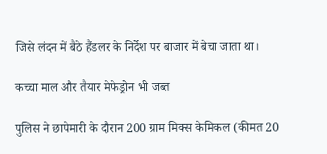जिसे लंदन में बैठे हैंडलर के निर्देश पर बाजार में बेचा जाता था।

कच्चा माल और तैयार मेफेड्रोन भी जब्त

पुलिस ने छापेमारी के दौरान 200 ग्राम मिक्स केमिकल (कीमत 20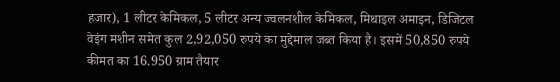हजार), 1 लीटर केमिकल, 5 लीटर अन्य ज्वलनशील केमिकल, मिथाइल अमाइन, डिजिटल वेइंग मशीन समेत कुल 2,92,050 रुपये का मुद्देमाल जब्त किया है। इसमें 50,850 रुपये कीमत का 16.950 ग्राम तैयार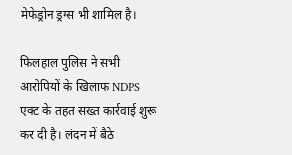मेफेड्रोन ड्रग्स भी शामिल है।

फिलहाल पुलिस ने सभी आरोपियों के खिलाफ NDPS एक्ट के तहत सख्त कार्रवाई शुरू कर दी है। लंदन में बैठे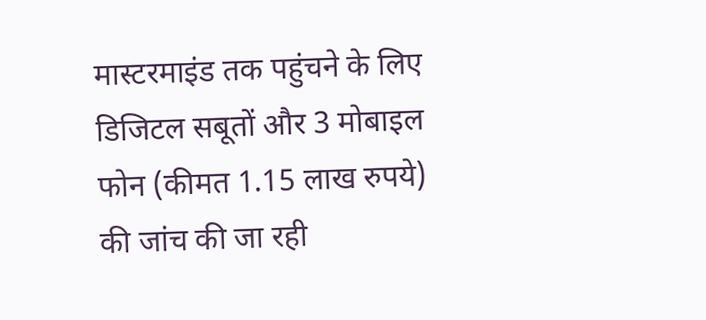मास्टरमाइंड तक पहुंचने के लिए डिजिटल सबूतों और 3 मोबाइल फोन (कीमत 1.15 लाख रुपये) की जांच की जा रही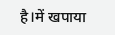है।में खपाया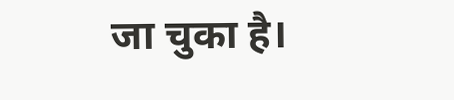जा चुका है।